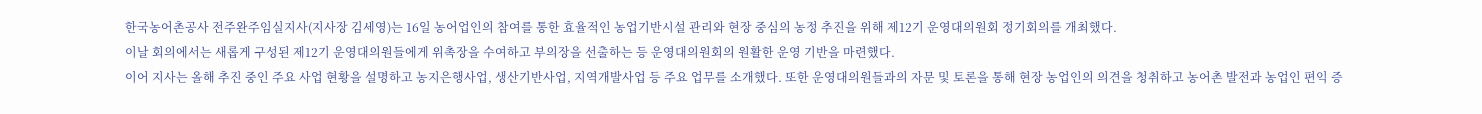한국농어촌공사 전주완주임실지사(지사장 김세영)는 16일 농어업인의 참여를 통한 효율적인 농업기반시설 관리와 현장 중심의 농정 추진을 위해 제12기 운영대의원회 정기회의를 개최했다.
이날 회의에서는 새롭게 구성된 제12기 운영대의원들에게 위촉장을 수여하고 부의장을 선출하는 등 운영대의원회의 원활한 운영 기반을 마련했다.
이어 지사는 올해 추진 중인 주요 사업 현황을 설명하고 농지은행사업, 생산기반사업, 지역개발사업 등 주요 업무를 소개했다. 또한 운영대의원들과의 자문 및 토론을 통해 현장 농업인의 의견을 청취하고 농어촌 발전과 농업인 편익 증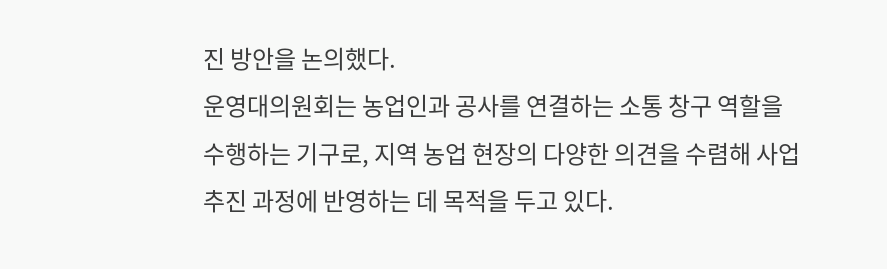진 방안을 논의했다.
운영대의원회는 농업인과 공사를 연결하는 소통 창구 역할을 수행하는 기구로, 지역 농업 현장의 다양한 의견을 수렴해 사업 추진 과정에 반영하는 데 목적을 두고 있다.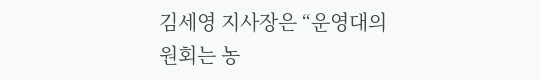김세영 지사장은 “운영대의원회는 농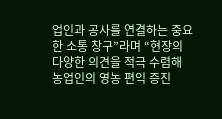업인과 공사를 연결하는 중요한 소통 창구”라며 “현장의 다양한 의견을 적극 수렴해 농업인의 영농 편익 증진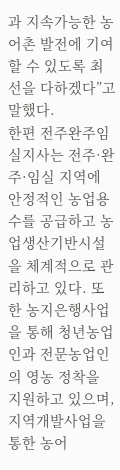과 지속가능한 농어촌 발전에 기여할 수 있도록 최선을 다하겠다”고 말했다.
한편 전주완주임실지사는 전주·완주·임실 지역에 안정적인 농업용수를 공급하고 농업생산기반시설을 체계적으로 관리하고 있다. 또한 농지은행사업을 통해 청년농업인과 전문농업인의 영농 정착을 지원하고 있으며, 지역개발사업을 통한 농어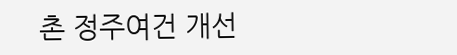촌 정주여건 개선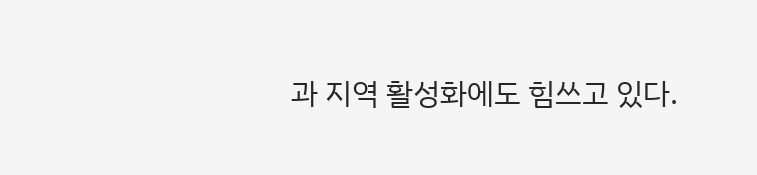과 지역 활성화에도 힘쓰고 있다.